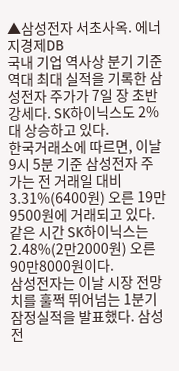▲삼성전자 서초사옥. 에너지경제DB
국내 기업 역사상 분기 기준 역대 최대 실적을 기록한 삼성전자 주가가 7일 장 초반 강세다. SK하이닉스도 2%대 상승하고 있다.
한국거래소에 따르면, 이날 9시 5분 기준 삼성전자 주가는 전 거래일 대비 3.31%(6400원) 오른 19만9500원에 거래되고 있다. 같은 시간 SK하이닉스는 2.48%(2만2000원) 오른 90만8000원이다.
삼성전자는 이날 시장 전망치를 훌쩍 뛰어넘는 1분기 잠정실적을 발표했다. 삼성전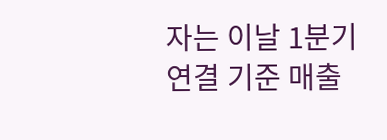자는 이날 1분기 연결 기준 매출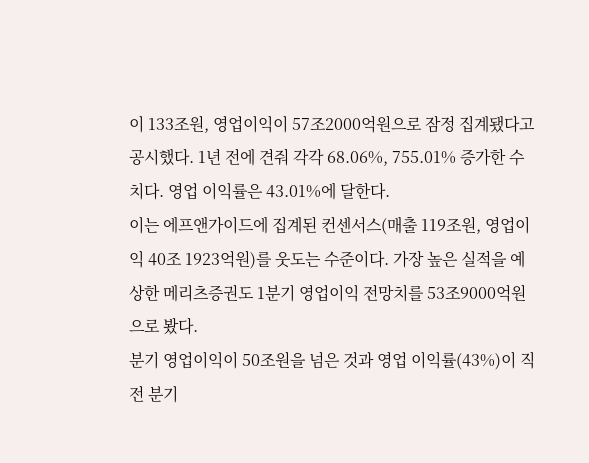이 133조원, 영업이익이 57조2000억원으로 잠정 집계됐다고 공시했다. 1년 전에 견줘 각각 68.06%, 755.01% 증가한 수치다. 영업 이익률은 43.01%에 달한다.
이는 에프앤가이드에 집계된 컨센서스(매출 119조원, 영업이익 40조 1923억원)를 웃도는 수준이다. 가장 높은 실적을 예상한 메리츠증권도 1분기 영업이익 전망치를 53조9000억원으로 봤다.
분기 영업이익이 50조원을 넘은 것과 영업 이익률(43%)이 직전 분기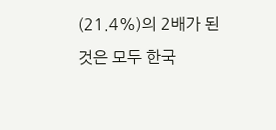(21.4%)의 2배가 된 것은 모두 한국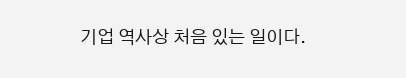기업 역사상 처음 있는 일이다.